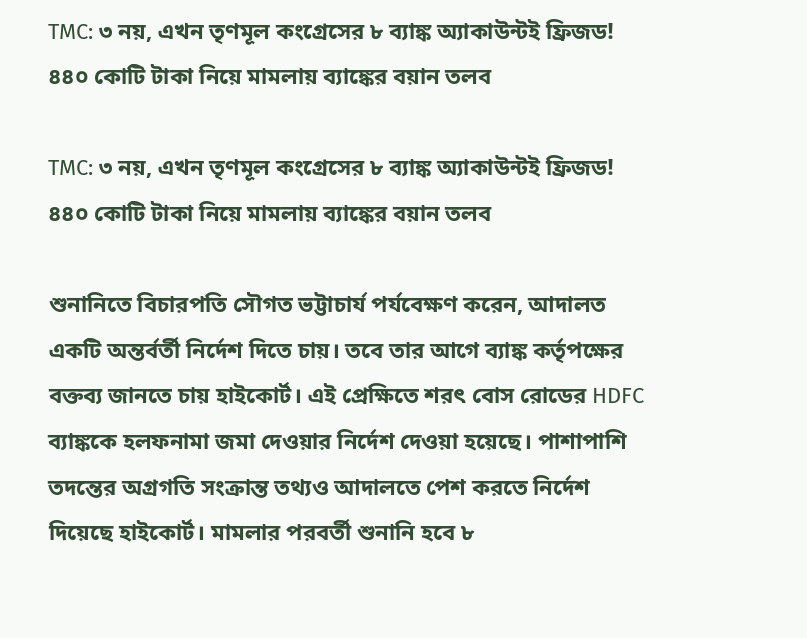TMC: ৩ নয়, এখন তৃণমূল কংগ্রেসের ৮ ব্যাঙ্ক অ্যাকাউন্টই ফ্রিজড! ৪৪০ কোটি টাকা নিয়ে মামলায় ব্যাঙ্কের বয়ান তলব

TMC: ৩ নয়, এখন তৃণমূল কংগ্রেসের ৮ ব্যাঙ্ক অ্যাকাউন্টই ফ্রিজড! ৪৪০ কোটি টাকা নিয়ে মামলায় ব্যাঙ্কের বয়ান তলব

শুনানিতে বিচারপতি সৌগত ভট্টাচার্য পর্যবেক্ষণ করেন, আদালত একটি অন্তর্বর্তী নির্দেশ দিতে চায়। তবে তার আগে ব্যাঙ্ক কর্তৃপক্ষের বক্তব্য জানতে চায় হাইকোর্ট। এই প্রেক্ষিতে শরৎ বোস রোডের HDFC ব্যাঙ্ককে হলফনামা জমা দেওয়ার নির্দেশ দেওয়া হয়েছে। পাশাপাশি তদন্তের অগ্রগতি সংক্রান্ত তথ্যও আদালতে পেশ করতে নির্দেশ দিয়েছে হাইকোর্ট। মামলার পরবর্তী শুনানি হবে ৮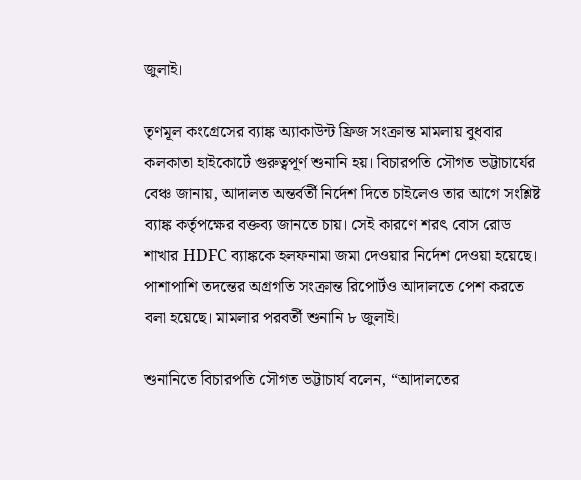জুলাই।

তৃণমূল কংগ্রেসের ব্যাঙ্ক অ্যাকাউন্ট ফ্রিজ সংক্রান্ত মামলায় বুধবার কলকাতা হাইকোর্টে গুরুত্বপূর্ণ শুনানি হয়। বিচারপতি সৌগত ভট্টাচার্যের বেঞ্চ জানায়, আদালত অন্তর্বর্তী নির্দেশ দিতে চাইলেও তার আগে সংশ্লিষ্ট ব্যাঙ্ক কর্তৃপক্ষের বক্তব্য জানতে চায়। সেই কারণে শরৎ বোস রোড শাখার HDFC ব্যাঙ্ককে হলফনামা জমা দেওয়ার নির্দেশ দেওয়া হয়েছে। পাশাপাশি তদন্তের অগ্রগতি সংক্রান্ত রিপোর্টও আদালতে পেশ করতে বলা হয়েছে। মামলার পরবর্তী শুনানি ৮ জুলাই।

শুনানিতে বিচারপতি সৌগত ভট্টাচার্য বলেন, “আদালতের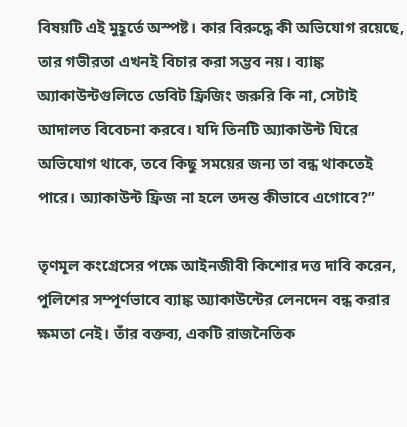বিষয়টি এই মুহূর্তে অস্পষ্ট। কার বিরুদ্ধে কী অভিযোগ রয়েছে, তার গভীরতা এখনই বিচার করা সম্ভব নয়। ব্যাঙ্ক অ্যাকাউন্টগুলিতে ডেবিট ফ্রিজিং জরুরি কি না, সেটাই আদালত বিবেচনা করবে। যদি তিনটি অ্যাকাউন্ট ঘিরে অভিযোগ থাকে, তবে কিছু সময়ের জন্য তা বন্ধ থাকতেই পারে। অ্যাকাউন্ট ফ্রিজ না হলে তদন্ত কীভাবে এগোবে?”

তৃণমূল কংগ্রেসের পক্ষে আইনজীবী কিশোর দত্ত দাবি করেন, পুলিশের সম্পূর্ণভাবে ব্যাঙ্ক অ্যাকাউন্টের লেনদেন বন্ধ করার ক্ষমতা নেই। তাঁর বক্তব্য, একটি রাজনৈতিক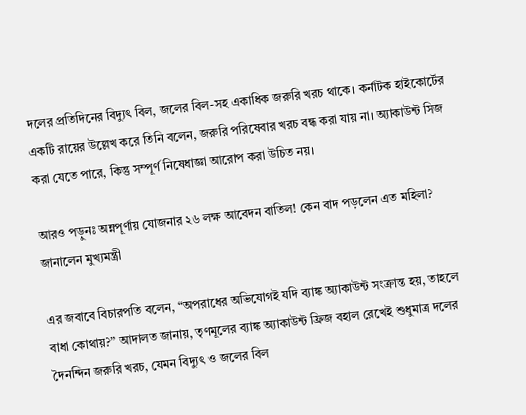দলের প্রতিদিনের বিদ্যুৎ বিল, জলের বিল-সহ একাধিক জরুরি খরচ থাকে। কর্নাটক হাইকোর্টের একটি রায়ের উল্লেখ করে তিনি বলেন, জরুরি পরিষেবার খরচ বন্ধ করা যায় না। অ্যাকাউন্ট সিজ করা যেতে পারে, কিন্তু সম্পূর্ণ নিষেধাজ্ঞা আরোপ করা উচিত নয়।

আরও পড়ুনঃ অন্নপূর্ণায় যোজনার ২৬ লক্ষ আবেদন বাতিল! কেন বাদ পড়লেন এত মহিলা? জানালেন মুখ্যমন্ত্রী

এর জবাবে বিচারপতি বলেন, “অপরাধের অভিযোগই যদি ব্যাঙ্ক অ্যাকাউন্ট সংক্রান্ত হয়, তাহলে বাধা কোথায়?” আদালত জানায়, তৃণমূলের ব্যাঙ্ক অ্যাকাউন্ট ফ্রিজ বহাল রেখেই শুধুমাত্র দলের দৈনন্দিন জরুরি খরচ, যেমন বিদ্যুৎ ও জলের বিল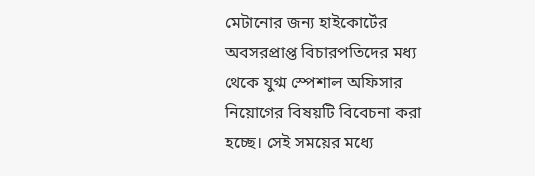মেটানোর জন্য হাইকোর্টের অবসরপ্রাপ্ত বিচারপতিদের মধ্য থেকে যুগ্ম স্পেশাল অফিসার নিয়োগের বিষয়টি বিবেচনা করা হচ্ছে। সেই সময়ের মধ্যে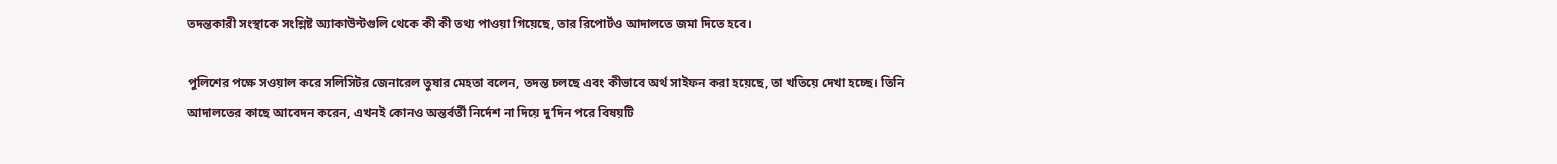তদন্তকারী সংস্থাকে সংশ্লিষ্ট অ্যাকাউন্টগুলি থেকে কী কী তথ্য পাওয়া গিয়েছে, তার রিপোর্টও আদালতে জমা দিতে হবে।

পুলিশের পক্ষে সওয়াল করে সলিসিটর জেনারেল তুষার মেহতা বলেন, তদন্ত চলছে এবং কীভাবে অর্থ সাইফন করা হয়েছে, তা খতিয়ে দেখা হচ্ছে। তিনি আদালতের কাছে আবেদন করেন, এখনই কোনও অন্তর্বর্তী নির্দেশ না দিয়ে দু’দিন পরে বিষয়টি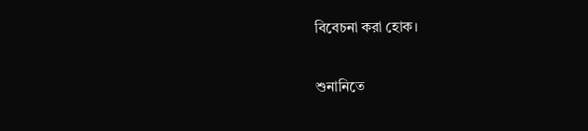বিবেচনা করা হোক।

শুনানিতে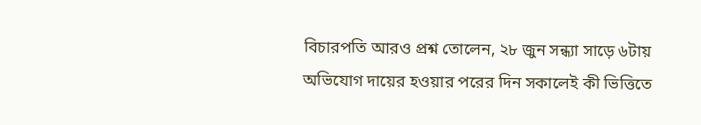বিচারপতি আরও প্রশ্ন তোলেন, ২৮ জুন সন্ধ্যা সাড়ে ৬টায় অভিযোগ দায়ের হওয়ার পরের দিন সকালেই কী ভিত্তিতে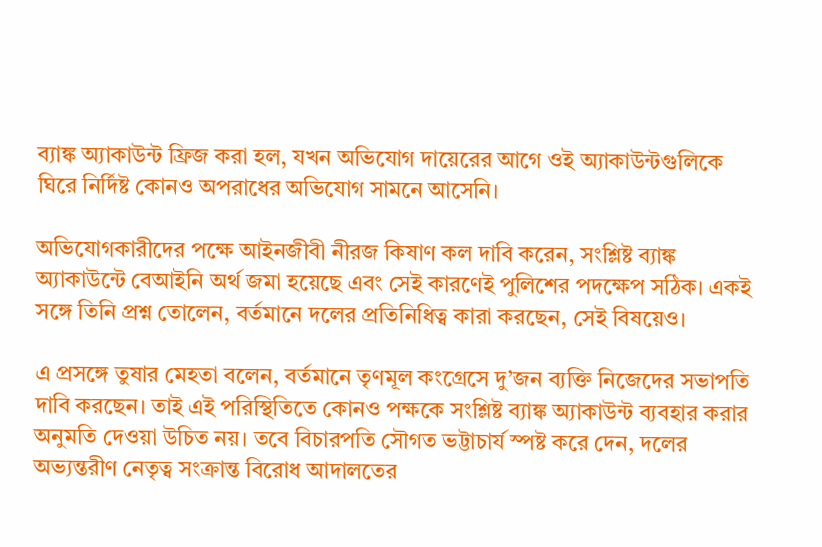ব্যাঙ্ক অ্যাকাউন্ট ফ্রিজ করা হল, যখন অভিযোগ দায়েরের আগে ওই অ্যাকাউন্টগুলিকে ঘিরে নির্দিষ্ট কোনও অপরাধের অভিযোগ সামনে আসেনি।

অভিযোগকারীদের পক্ষে আইনজীবী নীরজ কিষাণ কল দাবি করেন, সংশ্লিষ্ট ব্যাঙ্ক অ্যাকাউন্টে বেআইনি অর্থ জমা হয়েছে এবং সেই কারণেই পুলিশের পদক্ষেপ সঠিক। একই সঙ্গে তিনি প্রশ্ন তোলেন, বর্তমানে দলের প্রতিনিধিত্ব কারা করছেন, সেই বিষয়েও।

এ প্রসঙ্গে তুষার মেহতা বলেন, বর্তমানে তৃণমূল কংগ্রেসে দু’জন ব্যক্তি নিজেদের সভাপতি দাবি করছেন। তাই এই পরিস্থিতিতে কোনও পক্ষকে সংশ্লিষ্ট ব্যাঙ্ক অ্যাকাউন্ট ব্যবহার করার অনুমতি দেওয়া উচিত নয়। তবে বিচারপতি সৌগত ভট্টাচার্য স্পষ্ট করে দেন, দলের অভ্যন্তরীণ নেতৃত্ব সংক্রান্ত বিরোধ আদালতের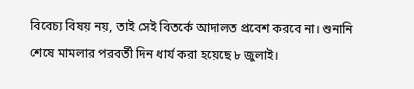বিবেচ্য বিষয় নয়, তাই সেই বিতর্কে আদালত প্রবেশ করবে না। শুনানি শেষে মামলার পরবর্তী দিন ধার্য করা হয়েছে ৮ জুলাই।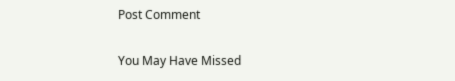Post Comment

You May Have Missed